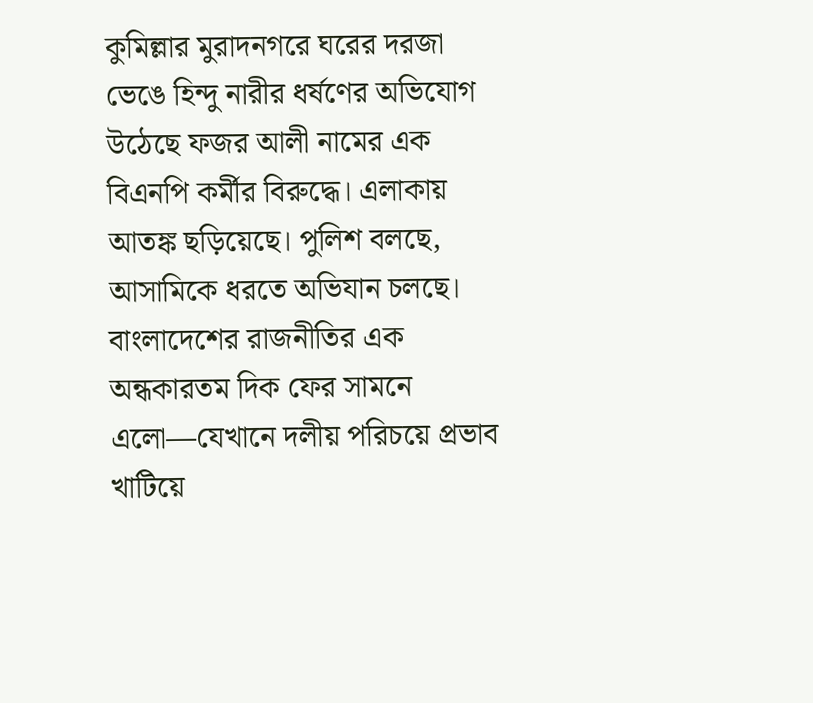কুমিল্লার মুরাদনগরে ঘরের দরজা ভেঙে হিন্দু নারীর ধর্ষণের অভিযোগ উঠেছে ফজর আলী নামের এক বিএনপি কর্মীর বিরুদ্ধে। এলাকায় আতঙ্ক ছড়িয়েছে। পুলিশ বলছে, আসামিকে ধরতে অভিযান চলছে।
বাংলাদেশের রাজনীতির এক অন্ধকারতম দিক ফের সামনে এলো—যেখানে দলীয় পরিচয়ে প্রভাব খাটিয়ে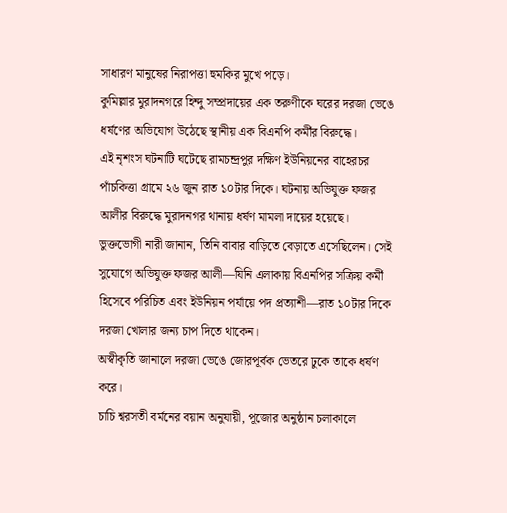সাধারণ মানুষের নিরাপত্তা হুমকির মুখে পড়ে।
কুমিল্লার মুরাদনগরে হিন্দু সম্প্রদায়ের এক তরুণীকে ঘরের দরজা ভেঙে ধর্ষণের অভিযোগ উঠেছে স্থানীয় এক বিএনপি কর্মীর বিরুদ্ধে।
এই নৃশংস ঘটনাটি ঘটেছে রামচন্দ্রপুর দক্ষিণ ইউনিয়নের বাহেরচর পাঁচকিত্তা গ্রামে ২৬ জুন রাত ১০টার দিকে। ঘটনায় অভিযুক্ত ফজর আলীর বিরুদ্ধে মুরাদনগর থানায় ধর্ষণ মামলা দায়ের হয়েছে।
ভুক্তভোগী নারী জানান, তিনি বাবার বাড়িতে বেড়াতে এসেছিলেন। সেই সুযোগে অভিযুক্ত ফজর আলী—যিনি এলাকায় বিএনপির সক্রিয় কর্মী হিসেবে পরিচিত এবং ইউনিয়ন পর্যায়ে পদ প্রত্যাশী—রাত ১০টার দিকে দরজা খোলার জন্য চাপ দিতে থাকেন।
অস্বীকৃতি জানালে দরজা ভেঙে জোরপূর্বক ভেতরে ঢুকে তাকে ধর্ষণ করে।
চাচি শ্বরসতী বর্মনের বয়ান অনুযায়ী, পূজোর অনুষ্ঠান চলাকালে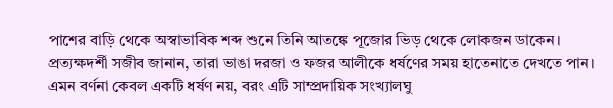পাশের বাড়ি থেকে অস্বাভাবিক শব্দ শুনে তিনি আতঙ্কে পূজোর ভিড় থেকে লোকজন ডাকেন।
প্রত্যক্ষদর্শী সজীব জানান, তারা ভাঙা দরজা ও ফজর আলীকে ধর্ষণের সময় হাতেনাতে দেখতে পান। এমন বর্ণনা কেবল একটি ধর্ষণ নয়, বরং এটি সাম্প্রদায়িক সংখ্যালঘু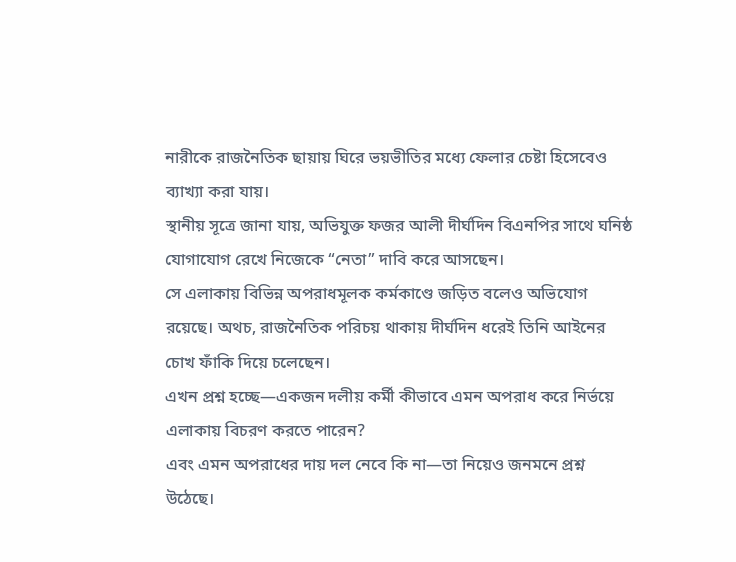নারীকে রাজনৈতিক ছায়ায় ঘিরে ভয়ভীতির মধ্যে ফেলার চেষ্টা হিসেবেও ব্যাখ্যা করা যায়।
স্থানীয় সূত্রে জানা যায়, অভিযুক্ত ফজর আলী দীর্ঘদিন বিএনপির সাথে ঘনিষ্ঠ যোগাযোগ রেখে নিজেকে “নেতা” দাবি করে আসছেন।
সে এলাকায় বিভিন্ন অপরাধমূলক কর্মকাণ্ডে জড়িত বলেও অভিযোগ রয়েছে। অথচ, রাজনৈতিক পরিচয় থাকায় দীর্ঘদিন ধরেই তিনি আইনের চোখ ফাঁকি দিয়ে চলেছেন।
এখন প্রশ্ন হচ্ছে—একজন দলীয় কর্মী কীভাবে এমন অপরাধ করে নির্ভয়ে এলাকায় বিচরণ করতে পারেন?
এবং এমন অপরাধের দায় দল নেবে কি না—তা নিয়েও জনমনে প্রশ্ন উঠেছে।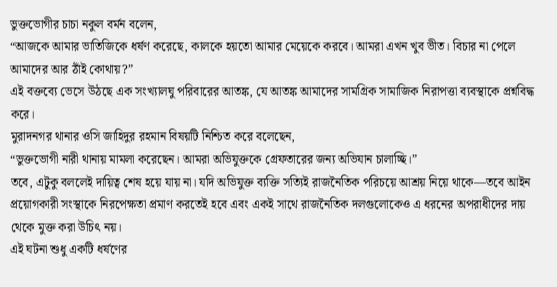ভুক্তভোগীর চাচা নকুল বর্মন বলেন,
“আজকে আমার ভাতিজিকে ধর্ষণ করেছে, কালকে হয়তো আমার মেয়েকে করবে। আমরা এখন খুব ভীত। বিচার না পেলে আমাদের আর ঠাঁই কোথায়?”
এই বক্তব্যে ভেসে উঠছে এক সংখ্যালঘু পরিবারের আতঙ্ক, যে আতঙ্ক আমাদের সামগ্রিক সামাজিক নিরাপত্তা ব্যবস্থাকে প্রশ্নবিদ্ধ করে।
মুরাদনগর থানার ওসি জাহিদুর রহমান বিষয়টি নিশ্চিত করে বলেছেন,
“ভুক্তভোগী নারী থানায় মামলা করেছেন। আমরা অভিযুক্তকে গ্রেফতারের জন্য অভিযান চালাচ্ছি।”
তবে, এটুকু বললেই দায়িত্ব শেষ হয়ে যায় না। যদি অভিযুক্ত ব্যক্তি সত্যিই রাজনৈতিক পরিচয়ে আশ্রয় নিয়ে থাকে—তবে আইন প্রয়োগকারী সংস্থাকে নিরপেক্ষতা প্রমাণ করতেই হবে এবং একই সাথে রাজনৈতিক দলগুলোকেও এ ধরনের অপরাধীদের দায় থেকে মুক্ত করা উচিৎ নয়।
এই ঘটনা শুধু একটি ধর্ষণের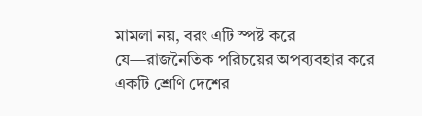মামলা নয়, বরং এটি স্পষ্ট করে যে—রাজনৈতিক পরিচয়ের অপব্যবহার করে একটি শ্রেণি দেশের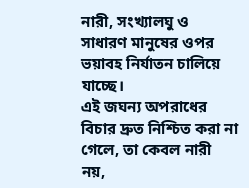নারী, সংখ্যালঘু ও সাধারণ মানুষের ওপর ভয়াবহ নির্যাতন চালিয়ে যাচ্ছে।
এই জঘন্য অপরাধের বিচার দ্রুত নিশ্চিত করা না গেলে, তা কেবল নারী নয়,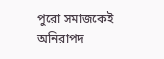পুরো সমাজকেই অনিরাপদ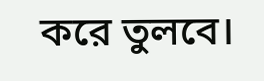করে তুলবে।